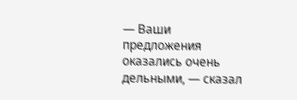— Ваши предложения оказались очень дельными, — сказал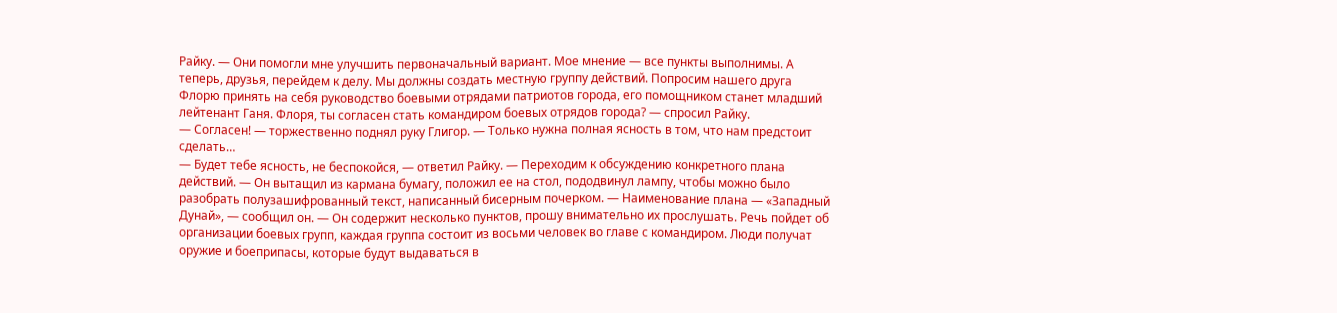Райку. — Они помогли мне улучшить первоначальный вариант. Мое мнение — все пункты выполнимы. А теперь, друзья, перейдем к делу. Мы должны создать местную группу действий. Попросим нашего друга Флорю принять на себя руководство боевыми отрядами патриотов города, его помощником станет младший лейтенант Ганя. Флоря, ты согласен стать командиром боевых отрядов города? — спросил Райку.
— Согласен! — торжественно поднял руку Глигор. — Только нужна полная ясность в том, что нам предстоит сделать…
— Будет тебе ясность, не беспокойся, — ответил Райку. — Переходим к обсуждению конкретного плана действий. — Он вытащил из кармана бумагу, положил ее на стол, пододвинул лампу, чтобы можно было разобрать полузашифрованный текст, написанный бисерным почерком. — Наименование плана — «Западный Дунай», — сообщил он. — Он содержит несколько пунктов, прошу внимательно их прослушать. Речь пойдет об организации боевых групп, каждая группа состоит из восьми человек во главе с командиром. Люди получат оружие и боеприпасы, которые будут выдаваться в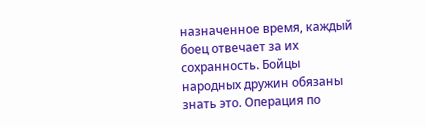назначенное время, каждый боец отвечает за их сохранность. Бойцы народных дружин обязаны знать это. Операция по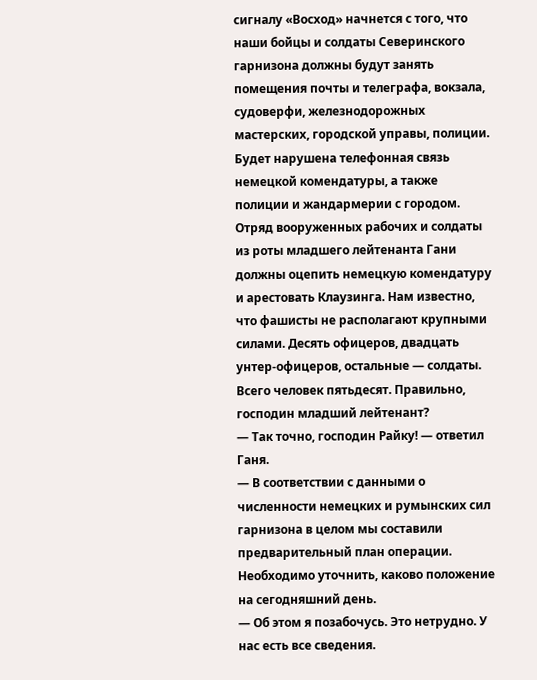сигналу «Восход» начнется с того, что наши бойцы и солдаты Северинского гарнизона должны будут занять помещения почты и телеграфа, вокзала, судоверфи, железнодорожных мастерских, городской управы, полиции. Будет нарушена телефонная связь немецкой комендатуры, а также полиции и жандармерии с городом. Отряд вооруженных рабочих и солдаты из роты младшего лейтенанта Гани должны оцепить немецкую комендатуру и арестовать Клаузинга. Нам известно, что фашисты не располагают крупными силами. Десять офицеров, двадцать унтер-офицеров, остальные — солдаты. Всего человек пятьдесят. Правильно, господин младший лейтенант?
— Так точно, господин Райку! — ответил Ганя.
— В соответствии с данными о численности немецких и румынских сил гарнизона в целом мы составили предварительный план операции. Необходимо уточнить, каково положение на сегодняшний день.
— Об этом я позабочусь. Это нетрудно. У нас есть все сведения.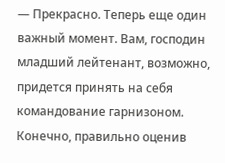— Прекрасно. Теперь еще один важный момент. Вам, господин младший лейтенант, возможно, придется принять на себя командование гарнизоном. Конечно, правильно оценив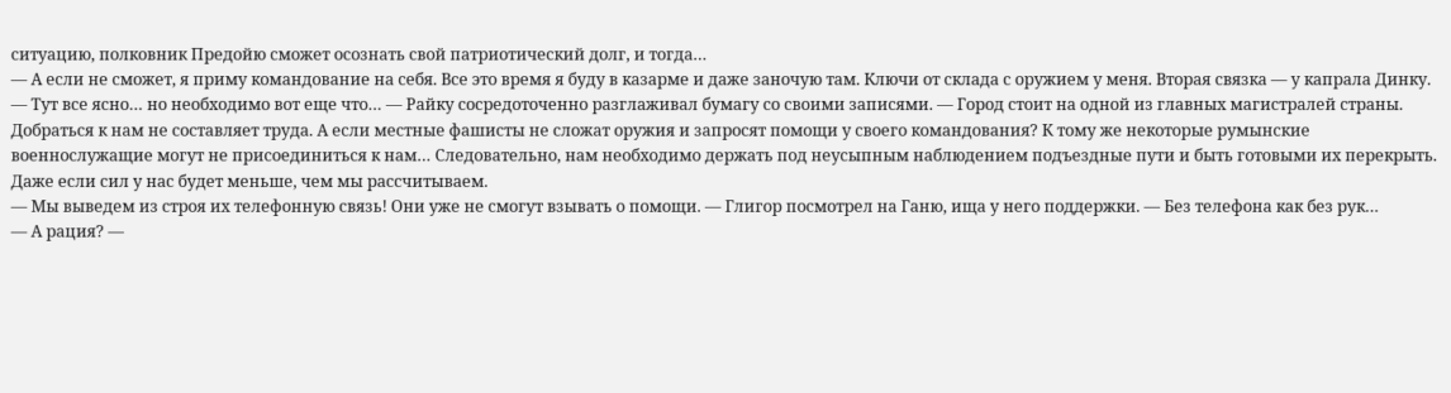ситуацию, полковник Предойю сможет осознать свой патриотический долг, и тогда…
— А если не сможет, я приму командование на себя. Все это время я буду в казарме и даже заночую там. Ключи от склада с оружием у меня. Вторая связка — у капрала Динку.
— Тут все ясно… но необходимо вот еще что… — Райку сосредоточенно разглаживал бумагу со своими записями. — Город стоит на одной из главных магистралей страны. Добраться к нам не составляет труда. А если местные фашисты не сложат оружия и запросят помощи у своего командования? К тому же некоторые румынские военнослужащие могут не присоединиться к нам… Следовательно, нам необходимо держать под неусыпным наблюдением подъездные пути и быть готовыми их перекрыть. Даже если сил у нас будет меньше, чем мы рассчитываем.
— Мы выведем из строя их телефонную связь! Они уже не смогут взывать о помощи. — Глигор посмотрел на Ганю, ища у него поддержки. — Без телефона как без рук…
— А рация? —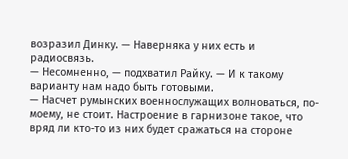возразил Динку. — Наверняка у них есть и радиосвязь.
— Несомненно, — подхватил Райку. — И к такому варианту нам надо быть готовыми.
— Насчет румынских военнослужащих волноваться, по-моему, не стоит. Настроение в гарнизоне такое, что вряд ли кто-то из них будет сражаться на стороне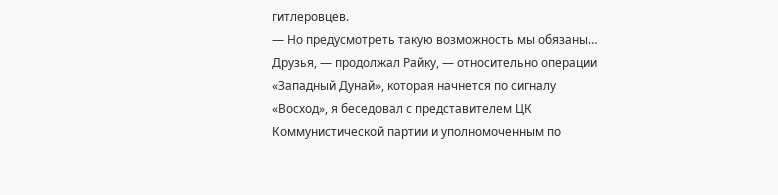гитлеровцев.
— Но предусмотреть такую возможность мы обязаны… Друзья, — продолжал Райку, — относительно операции «Западный Дунай», которая начнется по сигналу «Восход», я беседовал с представителем ЦК Коммунистической партии и уполномоченным по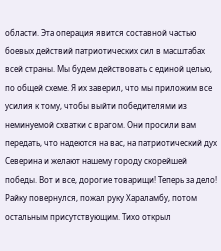области. Эта операция явится составной частью боевых действий патриотических сил в масштабах всей страны. Мы будем действовать с единой целью, по общей схеме. Я их заверил, что мы приложим все усилия к тому, чтобы выйти победителями из неминуемой схватки с врагом. Они просили вам передать, что надеются на вас, на патриотический дух Северина и желают нашему городу скорейшей победы. Вот и все, дорогие товарищи! Теперь за дело!
Райку повернулся, пожал руку Хараламбу, потом остальным присутствующим. Тихо открыл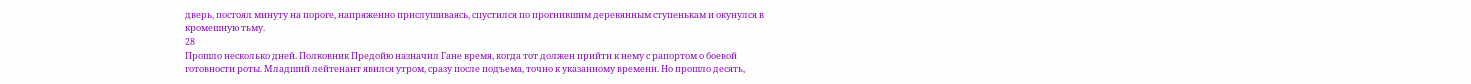дверь, постоял минуту на пороге, напряженно прислушиваясь, спустился по прогнившим деревянным ступенькам и окунулся в кромешную тьму.
28
Прошло несколько дней. Полковник Предойю назначил Гане время, когда тот должен прийти к нему с рапортом о боевой готовности роты. Младший лейтенант явился утром, сразу после подъема, точно к указанному времени. Но прошло десять,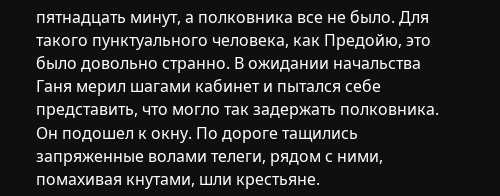пятнадцать минут, а полковника все не было. Для такого пунктуального человека, как Предойю, это было довольно странно. В ожидании начальства Ганя мерил шагами кабинет и пытался себе представить, что могло так задержать полковника. Он подошел к окну. По дороге тащились запряженные волами телеги, рядом с ними, помахивая кнутами, шли крестьяне.